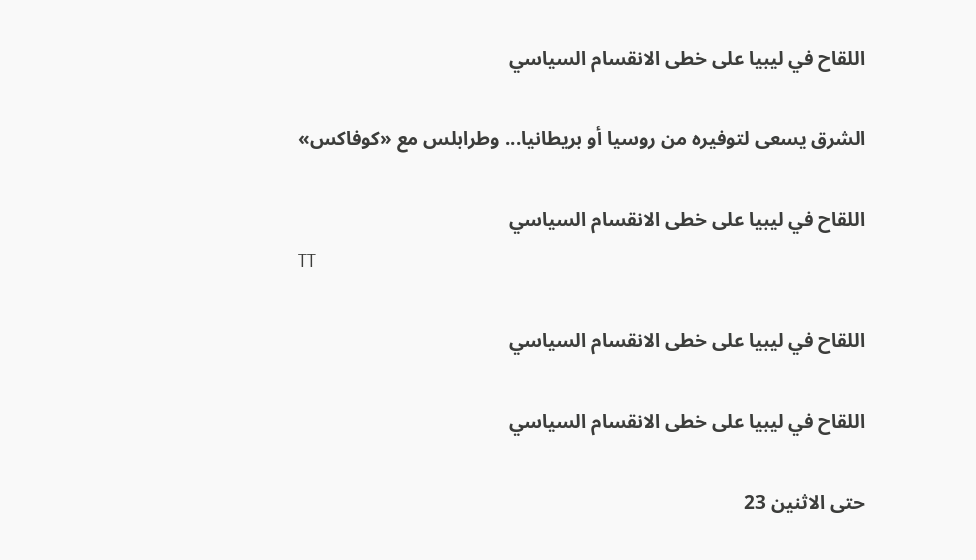اللقاح في ليبيا على خطى الانقسام السياسي

الشرق يسعى لتوفيره من روسيا أو بريطانيا... وطرابلس مع «كوفاكس»

اللقاح في ليبيا على خطى الانقسام السياسي
TT

اللقاح في ليبيا على خطى الانقسام السياسي

اللقاح في ليبيا على خطى الانقسام السياسي

حتى الاثنين 23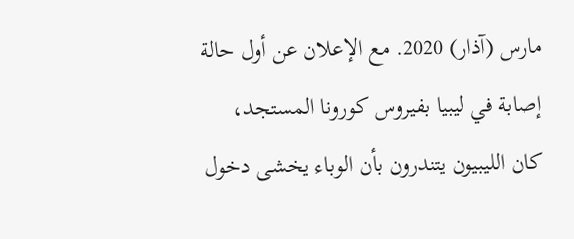مارس (آذار) 2020. مع الإعلان عن أول حالة إصابة في ليبيا بفيروس كورونا المستجد، كان الليبيون يتندرون بأن الوباء يخشى دخول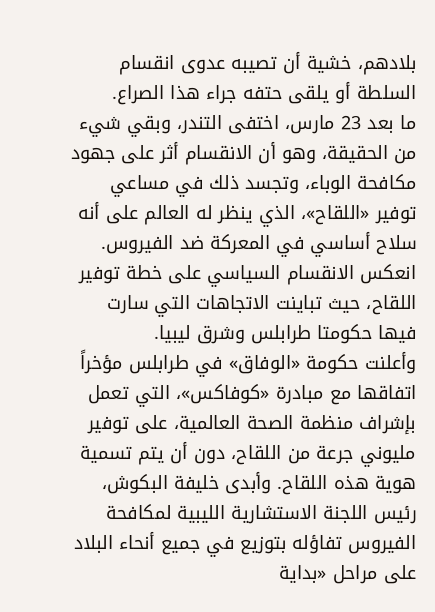بلادهم، خشية أن تصيبه عدوى انقسام السلطة أو يلقى حتفه جراء هذا الصراع.
ما بعد 23 مارس، اختفى التندر، وبقي شيء من الحقيقة، وهو أن الانقسام أثر على جهود مكافحة الوباء، وتجسد ذلك في مساعي توفير «اللقاح»، الذي ينظر له العالم على أنه سلاح أساسي في المعركة ضد الفيروس.
انعكس الانقسام السياسي على خطة توفير اللقاح، حيث تباينت الاتجاهات التي سارت فيها حكومتا طرابلس وشرق ليبيا.
وأعلنت حكومة «الوفاق» في طرابلس مؤخراً اتفاقها مع مبادرة «كوفاكس»، التي تعمل بإشراف منظمة الصحة العالمية، على توفير مليوني جرعة من اللقاح، دون أن يتم تسمية هوية هذه اللقاح. وأبدى خليفة البكوش، رئيس اللجنة الاستشارية الليبية لمكافحة الفيروس تفاؤله بتوزيع في جميع أنحاء البلاد على مراحل «بداية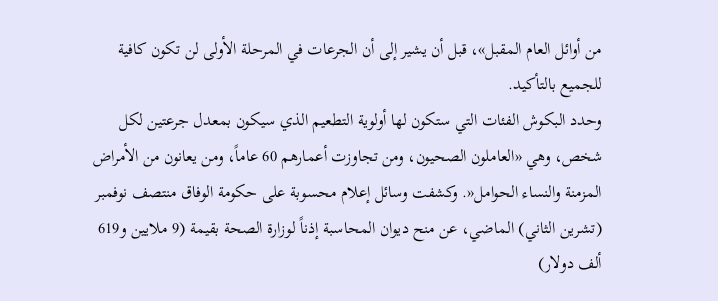من أوائل العام المقبل»، قبل أن يشير إلى أن الجرعات في المرحلة الأولى لن تكون كافية للجميع بالتأكيد.
وحدد البكوش الفئات التي ستكون لها أولوية التطعيم الذي سيكون بمعدل جرعتين لكل شخص، وهي «العاملون الصحيون، ومن تجاوزت أعمارهم 60 عاماً، ومن يعانون من الأمراض المزمنة والنساء الحوامل«. وكشفت وسائل إعلام محسوبة على حكومة الوفاق منتصف نوفمبر (تشرين الثاني) الماضي، عن منح ديوان المحاسبة إذناً لوزارة الصحة بقيمة (9 ملايين و619 ألف دولار)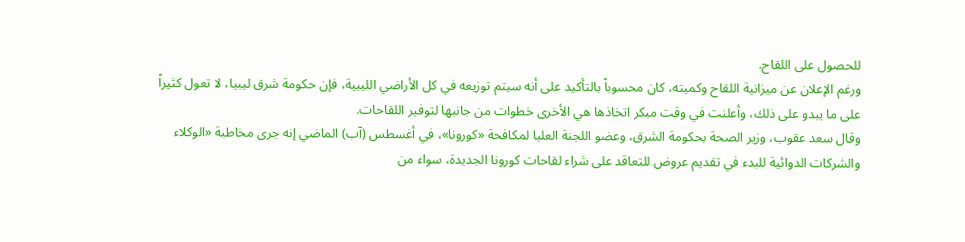للحصول على اللقاح.
ورغم الإعلان عن ميزانية اللقاح وكميته، كان محسوباً بالتأكيد على أنه سيتم توزيعه في كل الأراضي الليبية، فإن حكومة شرق ليبيا، لا تعول كثيراً على ما يبدو على ذلك، وأعلنت في وقت مبكر اتخاذها هي الأخرى خطوات من جانبها لتوفير اللقاحات.
وقال سعد عقوب، وزير الصحة بحكومة الشرق، وعضو اللجنة العليا لمكافحة «كورونا»، في أغسطس (آب) الماضي إنه جرى مخاطبة «الوكلاء والشركات الدوائية للبدء في تقديم عروض للتعاقد على شراء لقاحات كورونا الجديدة، سواء من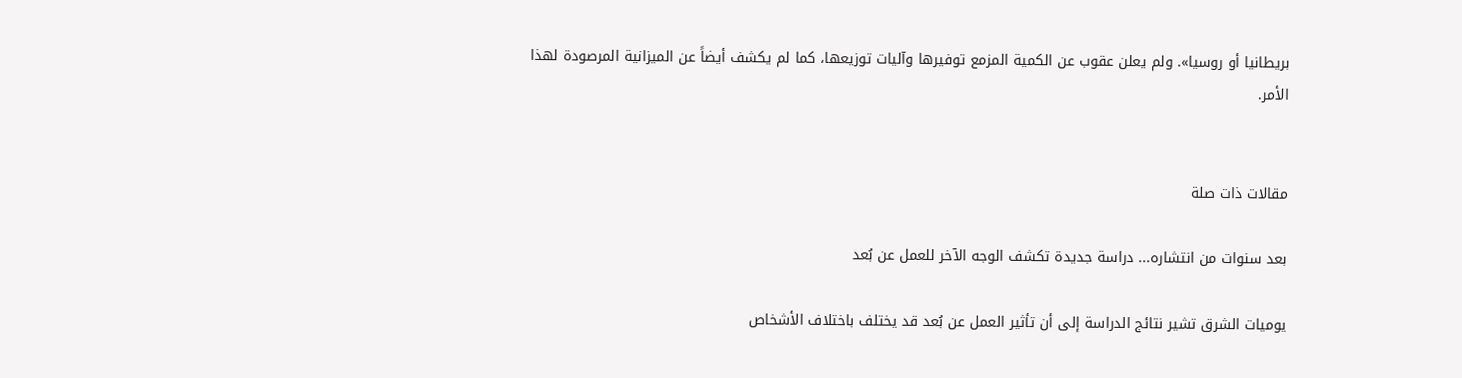بريطانيا أو روسيا». ولم يعلن عقوب عن الكمية المزمع توفيرها وآليات توزيعها، كما لم يكشف أيضاً عن الميزانية المرصودة لهذا الأمر.


مقالات ذات صلة

بعد سنوات من انتشاره... دراسة جديدة تكشف الوجه الآخر للعمل عن بُعد

يوميات الشرق تشير نتائج الدراسة إلى أن تأثير العمل عن بُعد قد يختلف باختلاف الأشخاص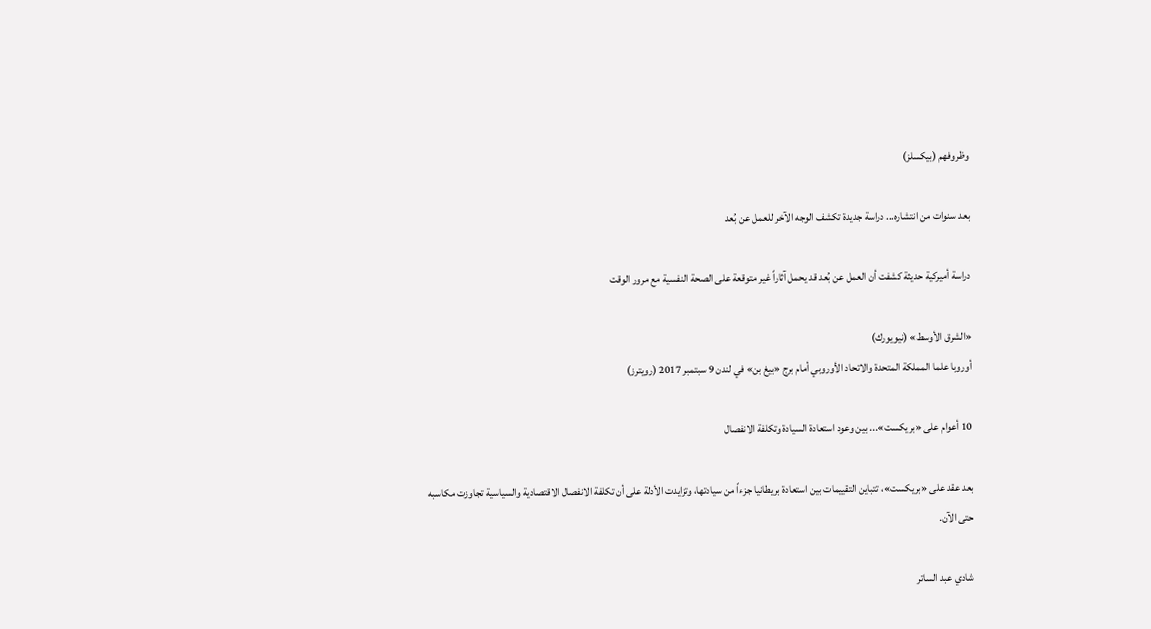وظروفهم (بيكسلز)

بعد سنوات من انتشاره... دراسة جديدة تكشف الوجه الآخر للعمل عن بُعد

دراسة أميركية حديثة كشفت أن العمل عن بُعد قد يحمل آثاراً غير متوقعة على الصحة النفسية مع مرور الوقت

«الشرق الأوسط» (نيويورك)
أوروبا علما المملكة المتحدة والاتحاد الأوروبي أمام برج «بيغ بن» في لندن 9 سبتمبر 2017 (رويترز)

10 أعوام على «بريكست»... بين وعود استعادة السيادة وتكلفة الانفصال

بعد عقد على «بريكست»، تتباين التقييمات بين استعادة بريطانيا جزءاً من سيادتها، وتزايدت الأدلة على أن تكلفة الانفصال الاقتصادية والسياسية تجاوزت مكاسبه حتى الآن.

شادي عبد الساتر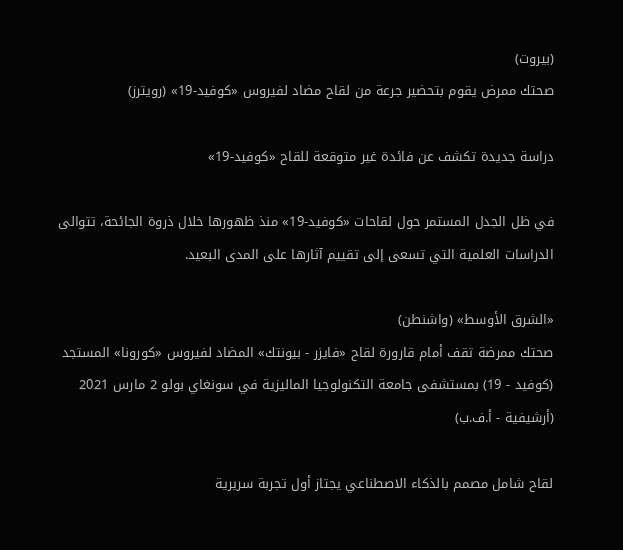(بيروت)
صحتك ممرض يقوم بتحضير جرعة من لقاح مضاد لفيروس «كوفيد-19» (رويترز)

دراسة جديدة تكشف عن فائدة غير متوقعة للقاح «كوفيد-19»

في ظل الجدل المستمر حول لقاحات «كوفيد-19» منذ ظهورها خلال ذروة الجائحة، تتوالى الدراسات العلمية التي تسعى إلى تقييم آثارها على المدى البعيد.

«الشرق الأوسط» (واشنطن)
صحتك ممرضة تقف أمام قارورة لقاح «فايزر - بيونتك» المضاد لفيروس «كورونا» المستجد (كوفيد - 19) بمستشفى جامعة التكنولوجيا الماليزية في سونغاي بولو 2 مارس 2021 (أرشيفية - أ.ف.ب)

لقاح شامل مصمم بالذكاء الاصطناعي يجتاز أول تجربة سريرية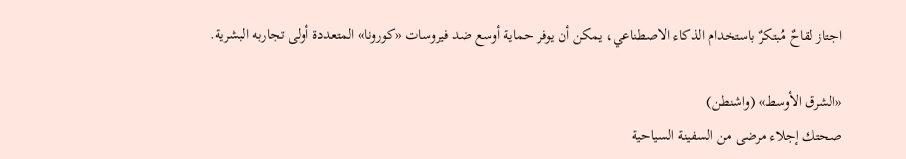اجتاز لقاحٌ مُبتكرٌ باستخدام الذكاء الاصطناعي، يمكن أن يوفر حماية أوسع ضد فيروسات «كورونا» المتعددة أولى تجاربه البشرية.

«الشرق الأوسط» (واشنطن)
صحتك إجلاء مرضى من السفينة السياحية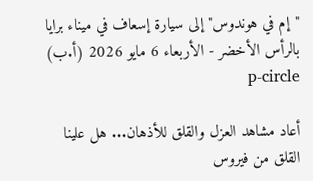"إم في هوندوس" إلى سيارة إسعاف في ميناء برايا بالرأس الأخضر - الأربعاء 6 مايو 2026 (أ.ب) p-circle

أعاد مشاهد العزل والقلق للأذهان... هل علينا القلق من فيروس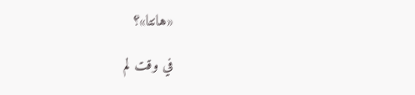«هانتا»؟

في وقت لم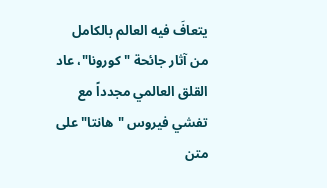يتعافَ فيه العالم بالكامل من آثار جائحة "كورونا"، عاد القلق العالمي مجدداً مع تفشي فيروس "هانتا" على متن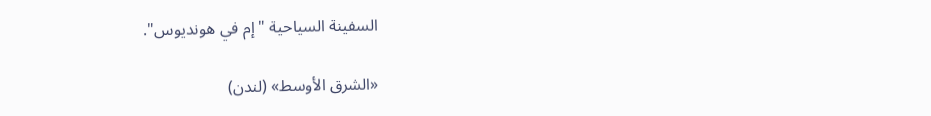السفينة السياحية "إم في هونديوس".

«الشرق الأوسط» (لندن)